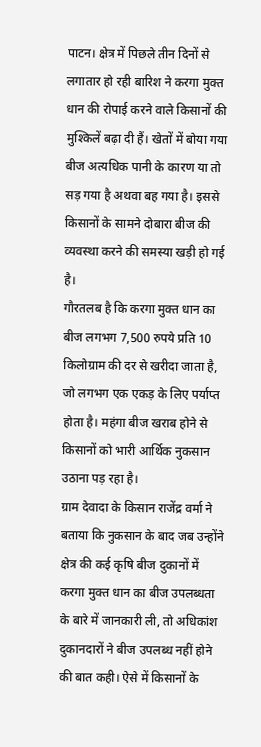पाटन। क्षेत्र में पिछले तीन दिनों से लगातार हो रही बारिश ने करगा मुक्त धान की रोपाई करने वाले किसानों की मुश्किलें बढ़ा दी हैं। खेतों में बोया गया बीज अत्यधिक पानी के कारण या तो सड़ गया है अथवा बह गया है। इससे किसानों के सामने दोबारा बीज की व्यवस्था करने की समस्या खड़ी हो गई है।
गौरतलब है कि करगा मुक्त धान का बीज लगभग 7,500 रुपये प्रति 10 किलोग्राम की दर से खरीदा जाता है, जो लगभग एक एकड़ के लिए पर्याप्त होता है। महंगा बीज खराब होने से किसानों को भारी आर्थिक नुकसान उठाना पड़ रहा है।
ग्राम देवादा के किसान राजेंद्र वर्मा ने बताया कि नुकसान के बाद जब उन्होंने क्षेत्र की कई कृषि बीज दुकानों में करगा मुक्त धान का बीज उपलब्धता के बारे में जानकारी ली, तो अधिकांश दुकानदारों ने बीज उपलब्ध नहीं होने की बात कही। ऐसे में किसानों के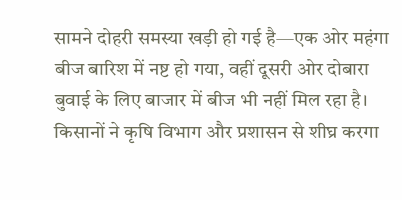सामने दोहरी समस्या खड़ी हो गई है—एक ओर महंगा बीज बारिश में नष्ट हो गया, वहीं दूसरी ओर दोबारा बुवाई के लिए बाजार में बीज भी नहीं मिल रहा है।
किसानों ने कृषि विभाग और प्रशासन से शीघ्र करगा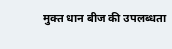मुक्त धान बीज की उपलब्धता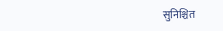सुनिश्चित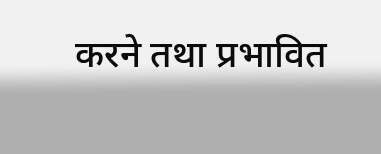करने तथा प्रभावित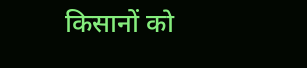किसानों को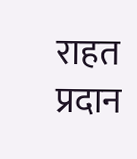राहत प्रदान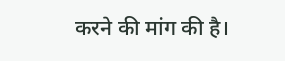करने की मांग की है।